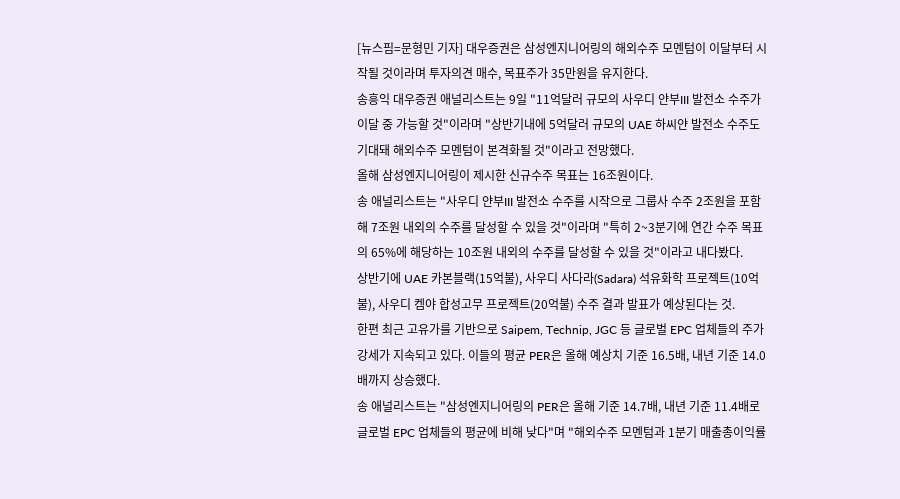[뉴스핌=문형민 기자] 대우증권은 삼성엔지니어링의 해외수주 모멘텀이 이달부터 시작될 것이라며 투자의견 매수, 목표주가 35만원을 유지한다.
송흥익 대우증권 애널리스트는 9일 "11억달러 규모의 사우디 얀부III 발전소 수주가 이달 중 가능할 것"이라며 "상반기내에 5억달러 규모의 UAE 하씨얀 발전소 수주도 기대돼 해외수주 모멘텀이 본격화될 것"이라고 전망했다.
올해 삼성엔지니어링이 제시한 신규수주 목표는 16조원이다.
송 애널리스트는 "사우디 얀부III 발전소 수주를 시작으로 그룹사 수주 2조원을 포함해 7조원 내외의 수주를 달성할 수 있을 것"이라며 "특히 2~3분기에 연간 수주 목표의 65%에 해당하는 10조원 내외의 수주를 달성할 수 있을 것"이라고 내다봤다.
상반기에 UAE 카본블랙(15억불), 사우디 사다라(Sadara) 석유화학 프로젝트(10억불), 사우디 켐야 합성고무 프로젝트(20억불) 수주 결과 발표가 예상된다는 것.
한편 최근 고유가를 기반으로 Saipem, Technip, JGC 등 글로벌 EPC 업체들의 주가 강세가 지속되고 있다. 이들의 평균 PER은 올해 예상치 기준 16.5배, 내년 기준 14.0배까지 상승했다.
송 애널리스트는 "삼성엔지니어링의 PER은 올해 기준 14.7배, 내년 기준 11.4배로 글로벌 EPC 업체들의 평균에 비해 낮다"며 "해외수주 모멘텀과 1분기 매출총이익률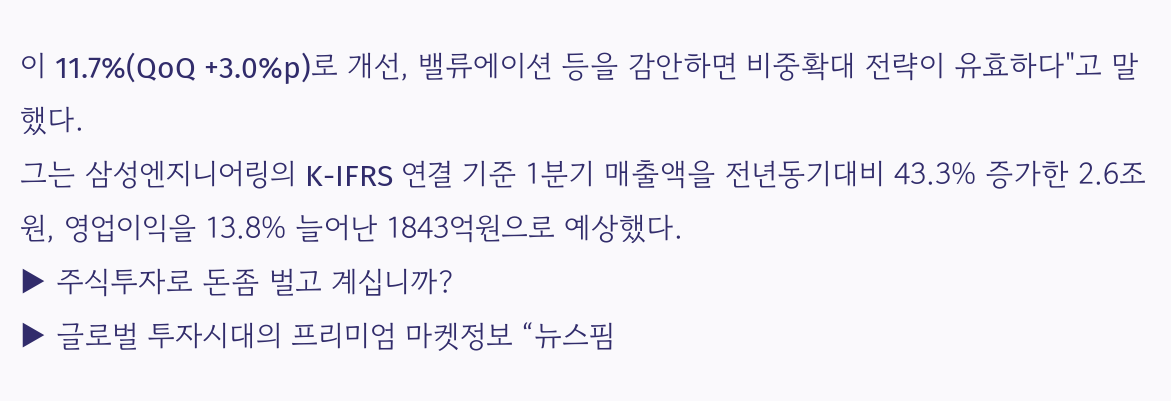이 11.7%(QoQ +3.0%p)로 개선, 밸류에이션 등을 감안하면 비중확대 전략이 유효하다"고 말했다.
그는 삼성엔지니어링의 K-IFRS 연결 기준 1분기 매출액을 전년동기대비 43.3% 증가한 2.6조원, 영업이익을 13.8% 늘어난 1843억원으로 예상했다.
▶ 주식투자로 돈좀 벌고 계십니까?
▶ 글로벌 투자시대의 프리미엄 마켓정보 “뉴스핌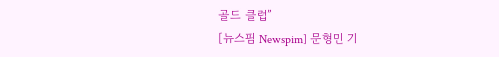골드 클럽”
[뉴스핌 Newspim] 문형민 기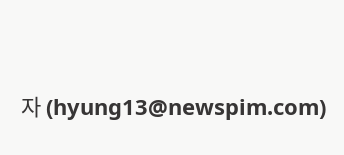자 (hyung13@newspim.com)